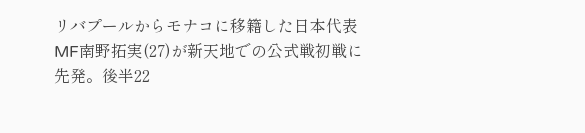リバプールからモナコに移籍した日本代表MF南野拓実(27)が新天地での公式戦初戦に先発。後半22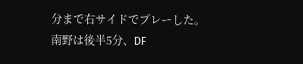分まで右サイドでプレーした。
南野は後半5分、DF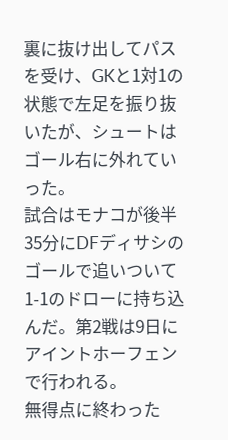裏に抜け出してパスを受け、GKと1対1の状態で左足を振り抜いたが、シュートはゴール右に外れていった。
試合はモナコが後半35分にDFディサシのゴールで追いついて1-1のドローに持ち込んだ。第2戦は9日にアイントホーフェンで行われる。
無得点に終わった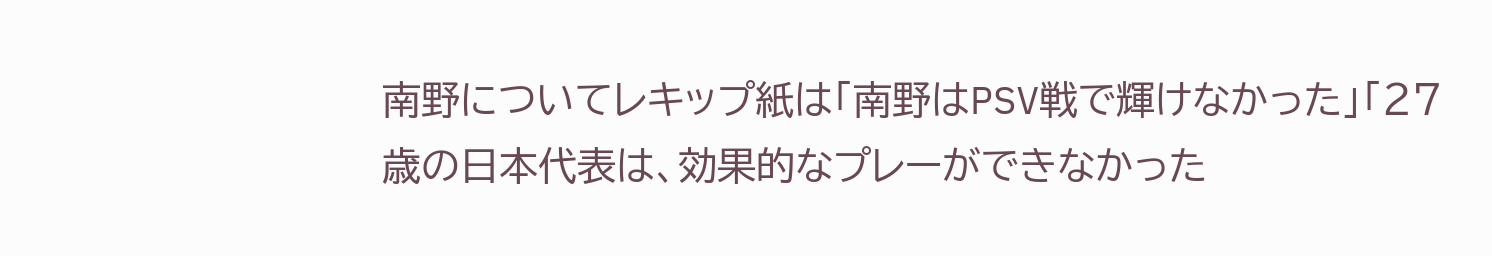南野についてレキップ紙は「南野はPSV戦で輝けなかった」「27歳の日本代表は、効果的なプレーができなかった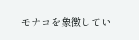モナコを象徴してい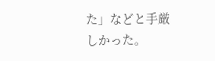た」などと手厳しかった。